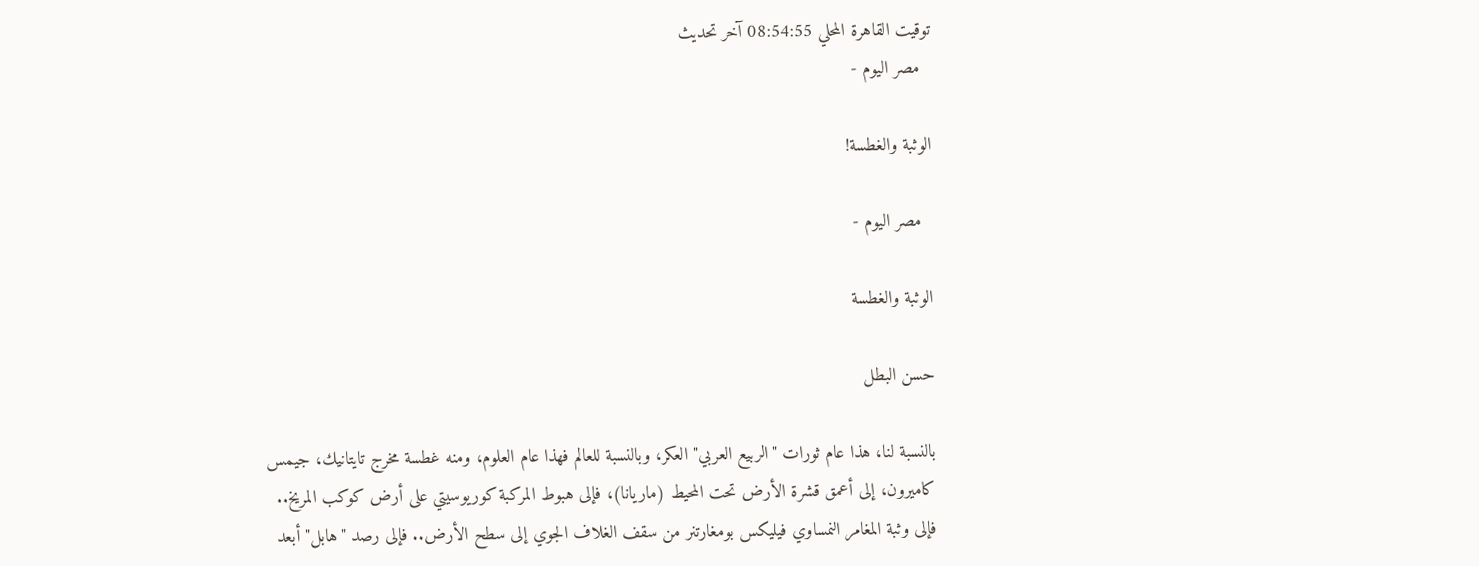توقيت القاهرة المحلي 08:54:55 آخر تحديث
  مصر اليوم -

الوثبة والغطسة!

  مصر اليوم -

الوثبة والغطسة

حسن البطل

بالنسبة لنا، هذا عام ثورات "الربيع العربي" العكر، وبالنسبة للعالم فهذا عام العلوم، ومنه غطسة مخرج تايتانيك، جيمس كاميرون، إلى أعمق قشرة الأرض تحت المحيط (ماريانا)، فإلى هبوط المركبة كوريوسيتي على أرض كوكب المريخ.. فإلى وثبة المغامر النمساوي فيليكس بومغارتنر من سقف الغلاف الجوي إلى سطح الأرض.. فإلى رصد "هابل" أبعد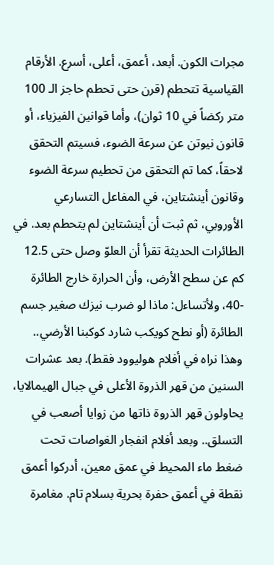مجرات الكون. أبعد، أعمق، أعلى، أسرع. الأرقام القياسية تتحطم (قرن حتى تحطم حاجز الـ 100 متر ركضاً في 10 ثوان)، وأما قوانين الفيزياء، أو قانون نيوتن عن سرعة الضوء، فسيتم التحقق لاحقاً، كما تم التحقق من تحطيم سرعة الضوء وقانون أينشتاين، في المفاعل التسارعي الأوروبي، ثم ثبت أن أينشتاين لم يتحطم بعد. في الطائرات الحديثة تقرأ أن العلوّ وصل حتى 12.5 كم عن سطح الأرض، وأن الحرارة خارج الطائرة -40، ولأتساءل: ماذا لو ضرب نيزك صغير جسم الطائرة (أو نطح كويكب شارد كوكبنا الأرضي.. وهذا نراه في أفلام هوليوود فقط). بعد عشرات السنين من قهر الذروة الأعلى في جبال الهيمالايا، يحاولون قهر الذروة ذاتها من زوايا أصعب في التسلق.. وبعد أفلام انفجار الغواصات تحت ضغط ماء المحيط في عمق معين، أدركوا أعمق نقطة في أعمق حفرة بحرية بسلام تام. مغامرة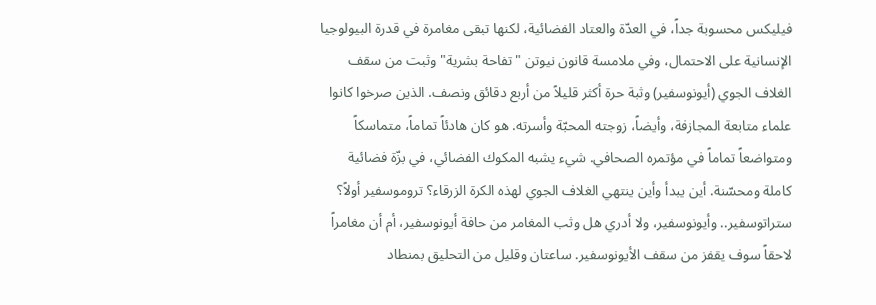فيليكس محسوبة جداً، في العدّة والعتاد الفضائية، لكنها تبقى مغامرة في قدرة البيولوجيا الإنسانية على الاحتمال، وفي ملامسة قانون نيوتن "تفاحة بشرية" وثبت من سقف الغلاف الجوي (أيونوسفير) وثبة حرة أكثر قليلاً من أربع دقائق ونصف. الذين صرخوا كانوا علماء متابعة المجازفة، وأيضاً، زوجته المحبّة وأسرته. هو كان هادئاً تماماً، متماسكاً ومتواضعاً تماماً في مؤتمره الصحافي. شيء يشبه المكوك الفضائي، في بزّة فضائية كاملة ومحسّنة. أين يبدأ وأين ينتهي الغلاف الجوي لهذه الكرة الزرقاء؟ تروموسفير أولاً؟ ستراتوسفير.. وأيونوسفير، ولا أدري هل وثب المغامر من حافة أيونوسفير، أم أن مغامراً لاحقاً سوف يقفز من سقف الأيونوسفير. ساعتان وقليل من التحليق بمنطاد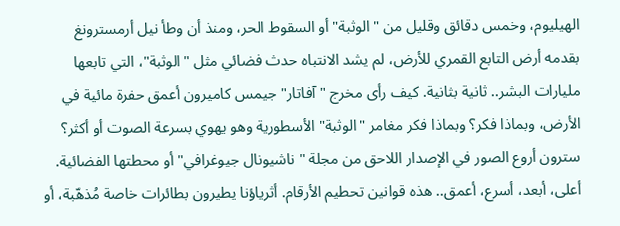الهيليوم، وخمس دقائق وقليل من "الوثبة" أو السقوط الحر، ومنذ أن وطأ نيل أرمسترونغ بقدمه أرض التابع القمري للأرض، لم يشد الانتباه حدث فضائي مثل "الوثبة"، التي تابعها مليارات البشر.. ثانية بثانية. كيف رأى مخرج "آفاتار" جيمس كاميرون أعمق حفرة مائية في الأرض، وبماذا فكر؟ وبماذا فكر مغامر "الوثبة" الأسطورية وهو يهوي بسرعة الصوت أو أكثر؟ سترون أروع الصور في الإصدار اللاحق من مجلة "ناشيونال جيوغرافي" أو محطتها الفضائية. أعلى، أبعد، أسرع، أعمق.. هذه قوانين تحطيم الأرقام. أثرياؤنا يطيرون بطائرات خاصة مُذهّبة، أو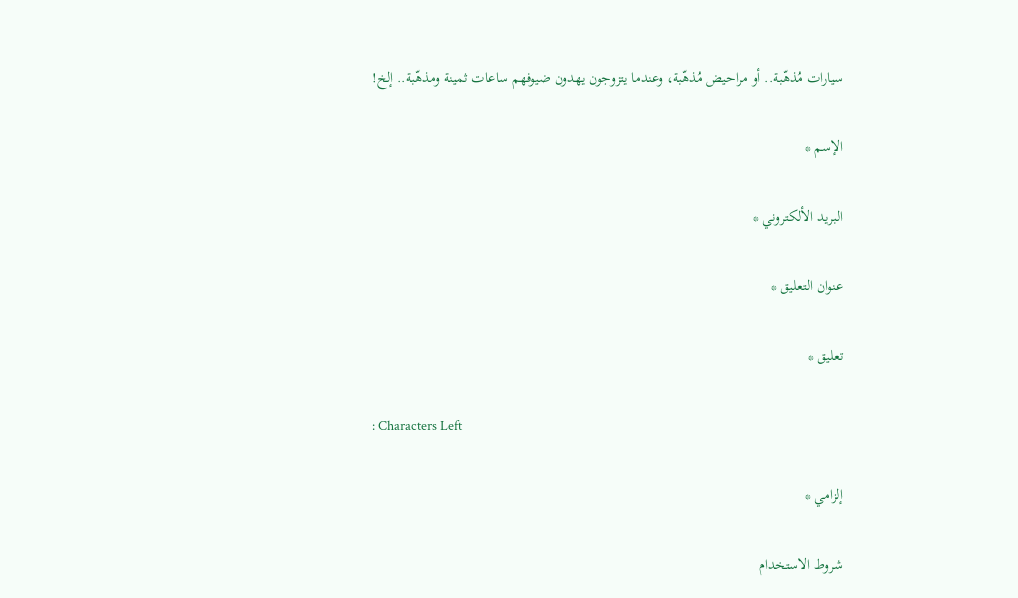سيارات مُذهّبة.. أو مراحيض مُذهّبة، وعندما يتزوجون يهدون ضيوفهم ساعات ثمينة ومذهّبة.. إلخ!

الإسم *

البريد الألكتروني *

عنوان التعليق *

تعليق *

: Characters Left

إلزامي *

شروط الاستخدام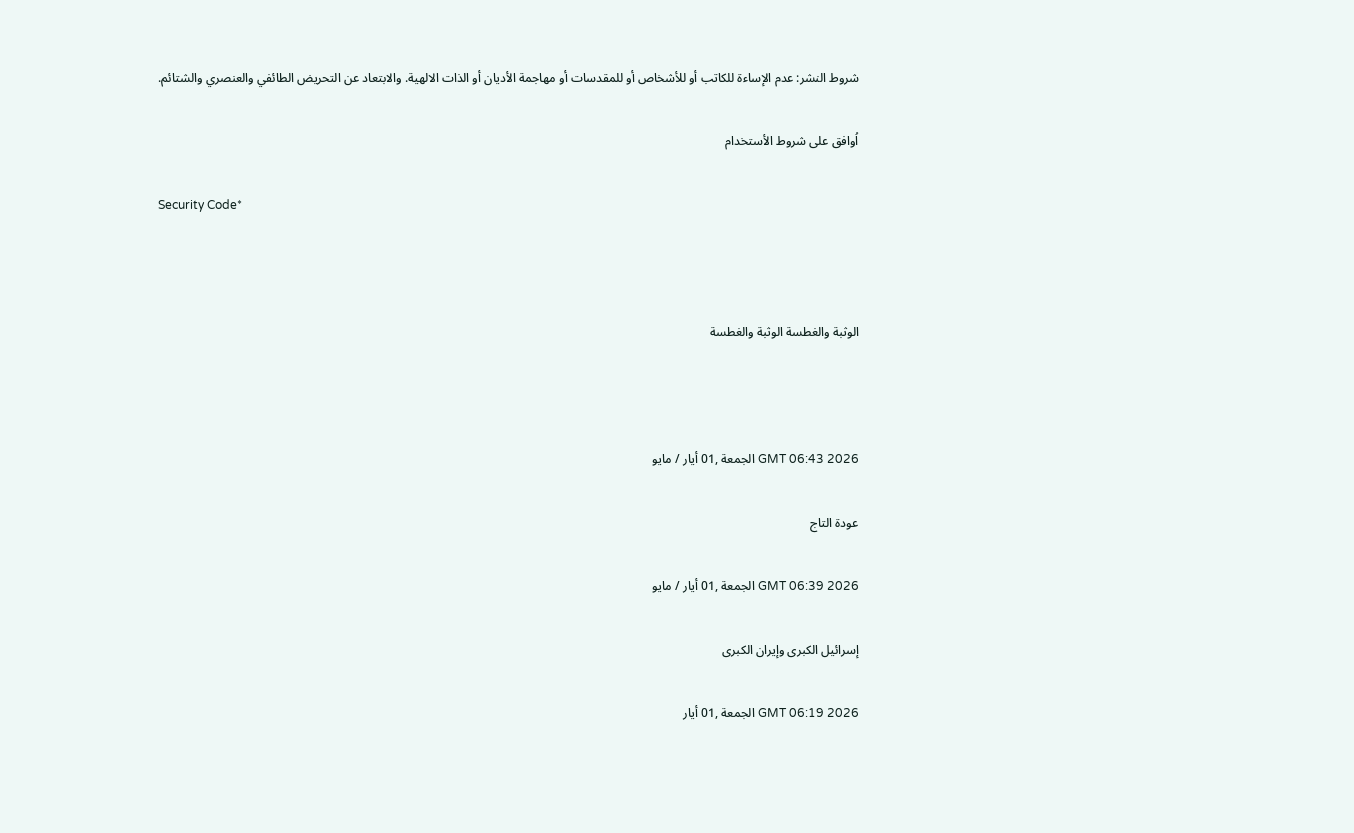شروط النشر: عدم الإساءة للكاتب أو للأشخاص أو للمقدسات أو مهاجمة الأديان أو الذات الالهية. والابتعاد عن التحريض الطائفي والعنصري والشتائم.

اُوافق على شروط الأستخدام

Security Code*



الوثبة والغطسة الوثبة والغطسة



GMT 06:43 2026 الجمعة ,01 أيار / مايو

عودة التاج

GMT 06:39 2026 الجمعة ,01 أيار / مايو

إسرائيل الكبرى وإيران الكبرى

GMT 06:19 2026 الجمعة ,01 أيار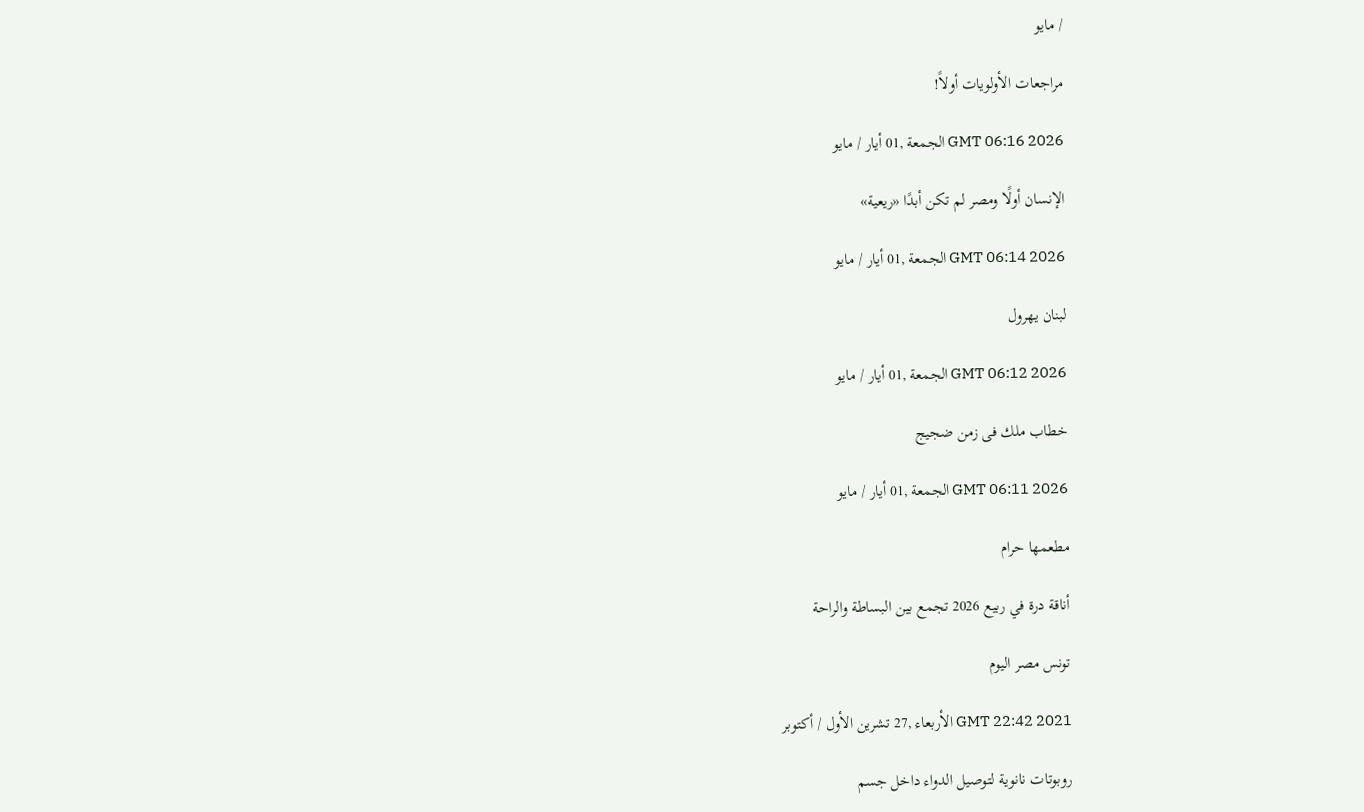/ مايو

مراجعات الأولويات أولاً!

GMT 06:16 2026 الجمعة ,01 أيار / مايو

الإنسان أولًا ومصر لم تكن أبدًا «ريعية»

GMT 06:14 2026 الجمعة ,01 أيار / مايو

لبنان يهرول

GMT 06:12 2026 الجمعة ,01 أيار / مايو

خطاب ملك فى زمن ضجيج

GMT 06:11 2026 الجمعة ,01 أيار / مايو

مطعمها حرام

أناقة درة في ربيع 2026 تجمع بين البساطة والراحة

تونس مصر اليوم

GMT 22:42 2021 الأربعاء ,27 تشرين الأول / أكتوبر

روبوتات نانوية لتوصيل الدواء داخل جسم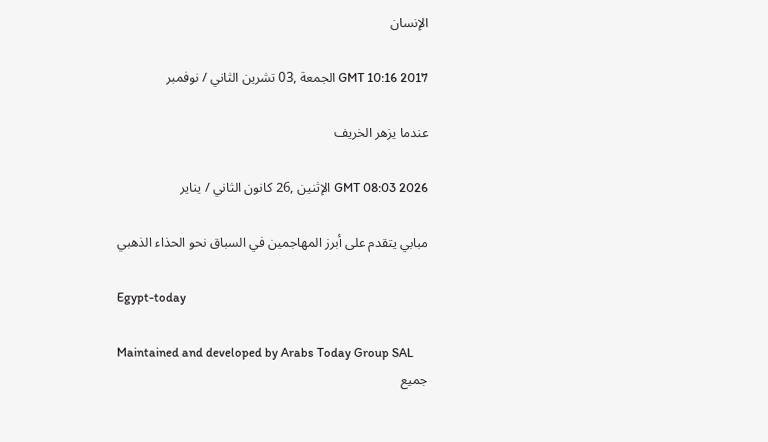الإنسان

GMT 10:16 2017 الجمعة ,03 تشرين الثاني / نوفمبر

عندما يزهر الخريف

GMT 08:03 2026 الإثنين ,26 كانون الثاني / يناير

مبابي يتقدم على أبرز المهاجمين في السباق نحو الحذاء الذهبي

Egypt-today

Maintained and developed by Arabs Today Group SAL
جميع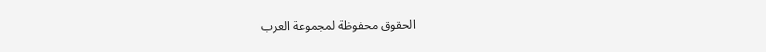الحقوق محفوظة لمجموعة العرب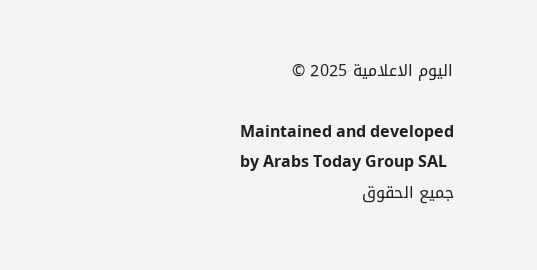اليوم الاعلامية 2025 ©

Maintained and developed by Arabs Today Group SAL
جميع الحقوق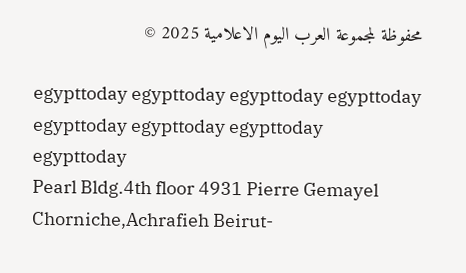محفوظة لمجموعة العرب اليوم الاعلامية 2025 ©

egypttoday egypttoday egypttoday egypttoday
egypttoday egypttoday egypttoday
egypttoday
Pearl Bldg.4th floor 4931 Pierre Gemayel Chorniche,Achrafieh Beirut-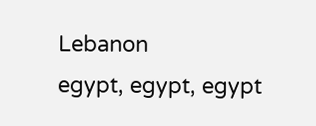Lebanon
egypt, egypt, egypt